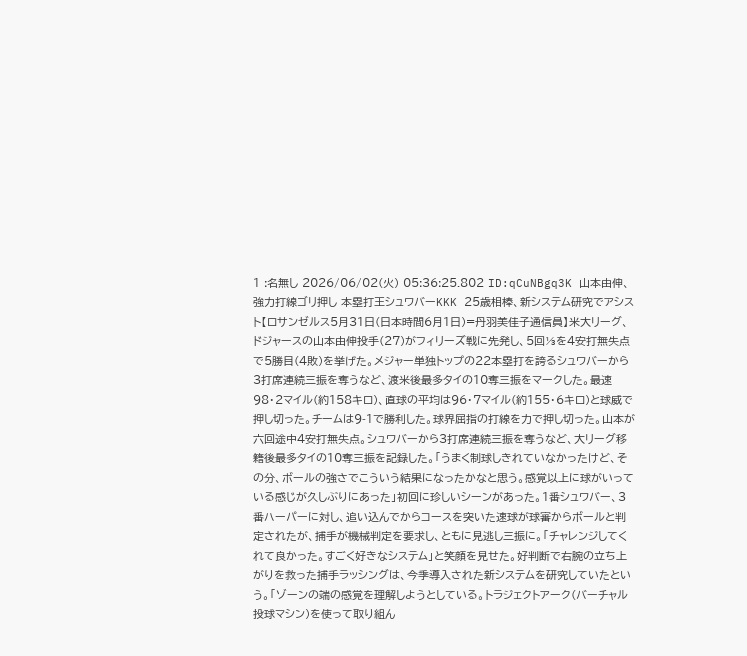1 :名無し 2026/06/02(火) 05:36:25.802 ID:qCuNBgq3K 山本由伸、強力打線ゴリ押し 本塁打王シュワバーKKK 25歳相棒、新システム研究でアシスト【ロサンゼルス5月31日(日本時間6月1日)=丹羽美佳子通信員】米大リーグ、ドジャースの山本由伸投手(27)がフィリーズ戦に先発し、5回⅓を4安打無失点で5勝目(4敗)を挙げた。メジャー単独トップの22本塁打を誇るシュワバーから3打席連続三振を奪うなど、渡米後最多タイの10奪三振をマークした。最速98・2マイル(約158キロ)、直球の平均は96・7マイル(約155・6キロ)と球威で押し切った。チームは9-1で勝利した。球界屈指の打線を力で押し切った。山本が六回途中4安打無失点。シュワバーから3打席連続三振を奪うなど、大リーグ移籍後最多タイの10奪三振を記録した。「うまく制球しきれていなかったけど、その分、ボールの強さでこういう結果になったかなと思う。感覚以上に球がいっている感じが久しぶりにあった」初回に珍しいシーンがあった。1番シュワバー、3番ハーパーに対し、追い込んでからコースを突いた速球が球審からボールと判定されたが、捕手が機械判定を要求し、ともに見逃し三振に。「チャレンジしてくれて良かった。すごく好きなシステム」と笑顔を見せた。好判断で右腕の立ち上がりを救った捕手ラッシングは、今季導入された新システムを研究していたという。「ゾーンの端の感覚を理解しようとしている。トラジェクトアーク(バーチャル投球マシン)を使って取り組ん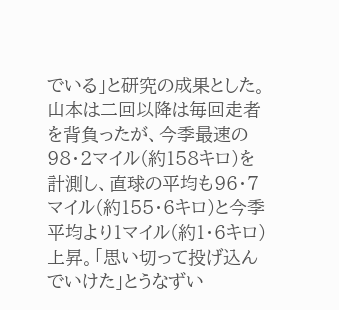でいる」と研究の成果とした。山本は二回以降は毎回走者を背負ったが、今季最速の98・2マイル(約158キロ)を計測し、直球の平均も96・7マイル(約155・6キロ)と今季平均より1マイル(約1・6キロ)上昇。「思い切って投げ込んでいけた」とうなずい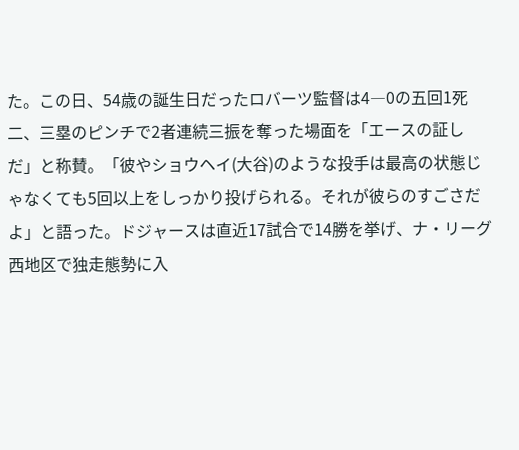た。この日、54歳の誕生日だったロバーツ監督は4―0の五回1死二、三塁のピンチで2者連続三振を奪った場面を「エースの証しだ」と称賛。「彼やショウヘイ(大谷)のような投手は最高の状態じゃなくても5回以上をしっかり投げられる。それが彼らのすごさだよ」と語った。ドジャースは直近17試合で14勝を挙げ、ナ・リーグ西地区で独走態勢に入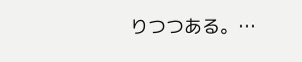りつつある。…